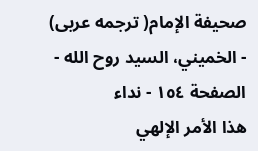صحيفة الإمام( ترجمه عربى) - الخميني، السيد روح الله - الصفحة ١٥٤ - نداء
هذا الأمر الإلهي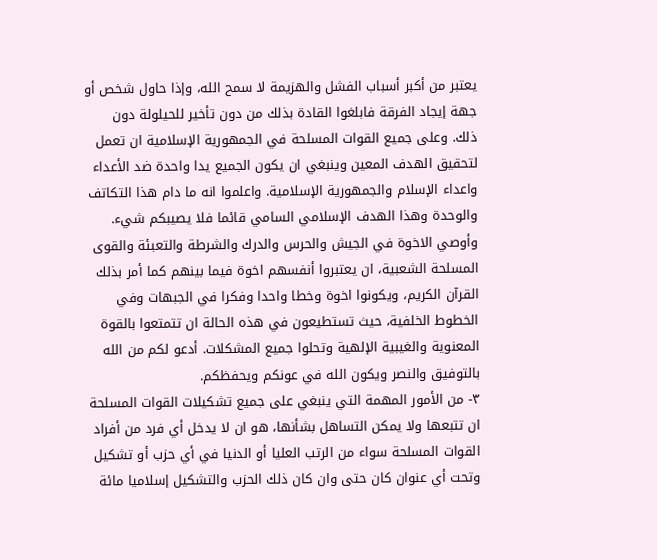يعتبر من أكبر أسباب الفشل والهزيمة لا سمح الله، وإذا حاول شخص أو جهة إيجاد الفرقة فابلغوا القادة بذلك من دون تأخير للحيلولة دون ذلك. وعلى جميع القوات المسلحة في الجمهورية الإسلامية ان تعمل لتحقيق الهدف المعين وينبغي ان يكون الجميع يدا واحدة ضد الأعداء واعداء الإسلام والجمهورية الإسلامية. واعلموا انه ما دام هذا التكاتف والوحدة وهذا الهدف الإسلامي السامي قائما فلا يصيبكم شيء.
وأوصي الاخوة في الجيش والحرس والدرك والشرطة والتعبئة والقوى المسلحة الشعبية، ان يعتبروا أنفسهم اخوة فيما بينهم كما أمر بذلك القرآن الكريم، ويكونوا اخوة وخطا واحدا وفكرا في الجبهات وفي الخطوط الخلفية، حيث تستطيعون في هذه الحالة ان تتمتعوا بالقوة المعنوية والغيبية الإلهية وتحلوا جميع المشكلات. أدعو لكم من الله بالتوفيق والنصر ويكون الله في عونكم ويحفظكم.
٣- من الأمور المهمة التي ينبغي على جميع تشكيلات القوات المسلحة ان تتبعها ولا يمكن التساهل بشأنها، هو ان لا يدخل أي فرد من أفراد القوات المسلحة سواء من الرتب العليا أو الدنيا في أي حزب أو تشكيل وتحت أي عنوان كان حتى وان كان ذلك الحزب والتشكيل إسلاميا مائة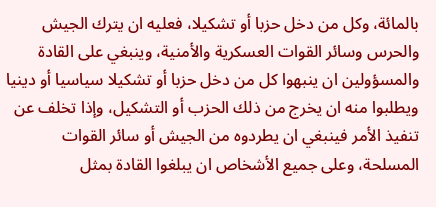بالمائة، وكل من دخل حزبا أو تشكيلا، فعليه ان يترك الجيش والحرس وسائر القوات العسكرية والأمنية، وينبغي على القادة والمسؤولين ان ينبهوا كل من دخل حزبا أو تشكيلا سياسيا أو دينيا ويطلبوا منه ان يخرج من ذلك الحزب أو التشكيل، وإذا تخلف عن تنفيذ الأمر فينبغي ان يطردوه من الجيش أو سائر القوات المسلحة، وعلى جميع الأشخاص ان يبلغوا القادة بمثل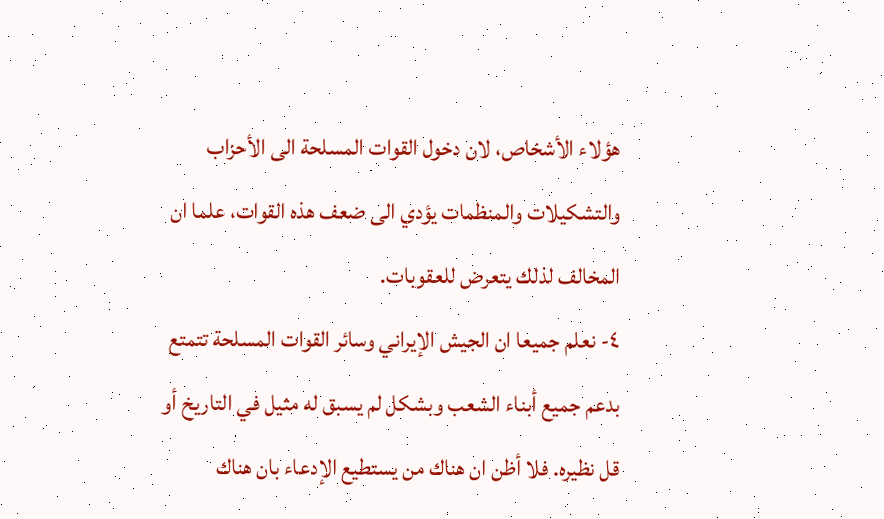هؤلاء الأشخاص، لان دخول القوات المسلحة الى الأحزاب والتشكيلات والمنظمات يؤدي الى ضعف هذه القوات، علما ان المخالف لذلك يتعرض للعقوبات.
٤- نعلم جميعا ان الجيش الإيراني وسائر القوات المسلحة تتمتع بدعم جميع أبناء الشعب وبشكل لم يسبق له مثيل في التاريخ أو قل نظيره. فلا أظن ان هناك من يستطيع الإدعاء بان هناك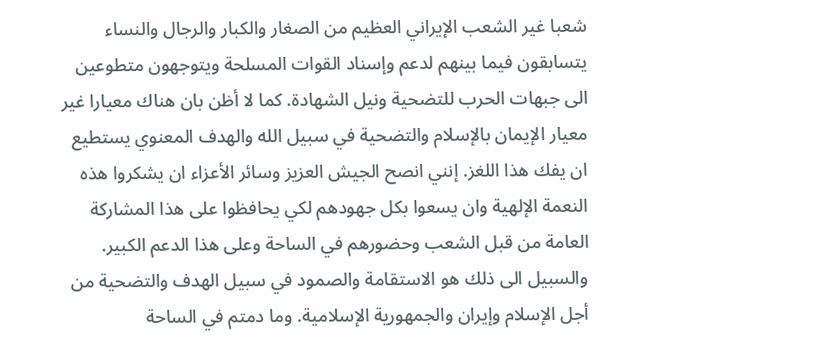شعبا غير الشعب الإيراني العظيم من الصغار والكبار والرجال والنساء يتسابقون فيما بينهم لدعم وإسناد القوات المسلحة ويتوجهون متطوعين الى جبهات الحرب للتضحية ونيل الشهادة. كما لا أظن بان هناك معيارا غير معيار الإيمان بالإسلام والتضحية في سبيل الله والهدف المعنوي يستطيع ان يفك هذا اللغز. إنني انصح الجيش العزيز وسائر الأعزاء ان يشكروا هذه النعمة الإلهية وان يسعوا بكل جهودهم لكي يحافظوا على هذا المشاركة العامة من قبل الشعب وحضورهم في الساحة وعلى هذا الدعم الكبير. والسبيل الى ذلك هو الاستقامة والصمود في سبيل الهدف والتضحية من أجل الإسلام وإيران والجمهورية الإسلامية. وما دمتم في الساحة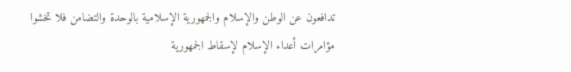تدافعون عن الوطن والإسلام والجمهورية الإسلامية بالوحدة والتضامن فلا تخشوا مؤامرات أعداء الإسلام لإسقاط الجمهورية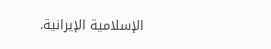الإسلامية الإيرانية.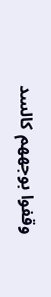وقفوا بوجههم كالسد